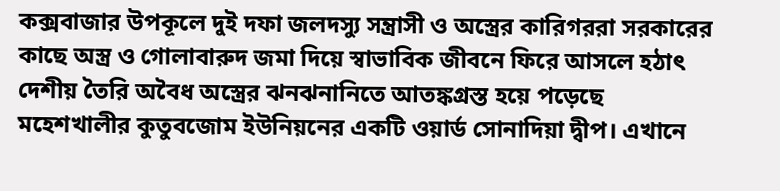কক্সবাজার উপকূলে দুই দফা জলদস্যু সন্ত্রাসী ও অস্ত্রের কারিগররা সরকারের কাছে অস্ত্র ও গোলাবারুদ জমা দিয়ে স্বাভাবিক জীবনে ফিরে আসলে হঠাৎ দেশীয় তৈরি অবৈধ অস্ত্রের ঝনঝনানিতে আতঙ্কগ্রস্ত হয়ে পড়েছে মহেশখালীর কুতুবজোম ইউনিয়নের একটি ওয়ার্ড সোনাদিয়া দ্বীপ। এখানে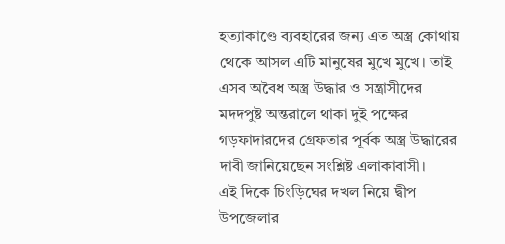হত্যাকাণ্ডে ব্যবহারের জন্য এত অস্ত্র কোথায় থেকে আসল এটি মানুষের মুখে মুখে। তাই এসব অবৈধ অস্ত্র উদ্ধার ও সন্ত্রাসীদের মদদপুষ্ট অন্তরালে থাকা দুই পক্ষের গড়ফাদারদের গ্রেফতার পূর্বক অস্ত্র উদ্ধারের দাবী জানিয়েছেন সংশ্লিষ্ট এলাকাবাসী।
এই দিকে চিংড়িঘের দখল নিয়ে দ্বীপ উপজেলার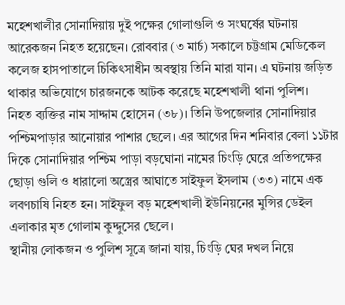মহেশখালীর সোনাদিয়ায় দুই পক্ষের গোলাগুলি ও সংঘর্ষের ঘটনায় আরেকজন নিহত হয়েছেন। রোববার (৩ মার্চ) সকালে চট্টগ্রাম মেডিকেল কলেজ হাসপাতালে চিকিৎসাধীন অবস্থায় তিনি মারা যান। এ ঘটনায় জড়িত থাকার অভিযোগে চারজনকে আটক করেছে মহেশখালী থানা পুলিশ।
নিহত ব্যক্তির নাম সাদ্দাম হোসেন (৩৮)। তিনি উপজেলার সোনাদিয়ার পশ্চিমপাড়ার আনোয়ার পাশার ছেলে। এর আগের দিন শনিবার বেলা ১১টার দিকে সোনাদিয়ার পশ্চিম পাড়া বড়ঘোনা নামের চিংড়ি ঘেরে প্রতিপক্ষের ছোড়া গুলি ও ধারালো অস্ত্রের আঘাতে সাইফুল ইসলাম (৩৩) নামে এক লবণচাষি নিহত হন। সাইফুল বড় মহেশখালী ইউনিয়নের মুন্সির ডেইল এলাকার মৃত গোলাম কুদ্দুসের ছেলে।
স্থানীয় লোকজন ও পুলিশ সূত্রে জানা যায়, চিংড়ি ঘের দখল নিয়ে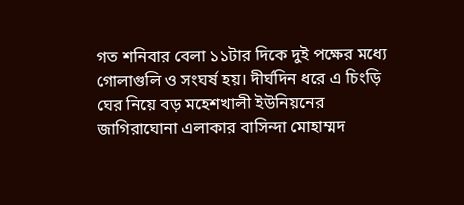গত শনিবার বেলা ১১টার দিকে দুই পক্ষের মধ্যে গোলাগুলি ও সংঘর্ষ হয়। দীর্ঘদিন ধরে এ চিংড়ি ঘের নিয়ে বড় মহেশখালী ইউনিয়নের জাগিরাঘোনা এলাকার বাসিন্দা মোহাম্মদ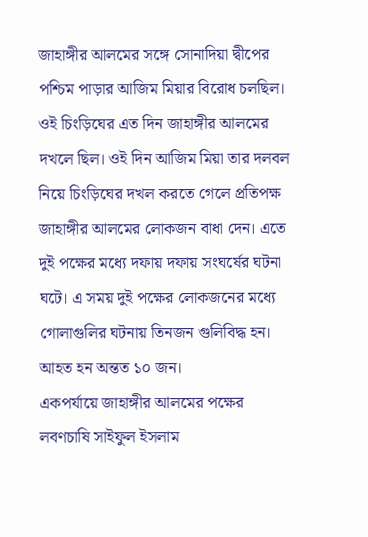জাহাঙ্গীর আলমের সঙ্গে সোনাদিয়া দ্বীপের পশ্চিম পাড়ার আজিম মিয়ার বিরোধ চলছিল। ওই চিংড়িঘের এত দিন জাহাঙ্গীর আলমের দখলে ছিল। ওই দিন আজিম মিয়া তার দলবল নিয়ে চিংড়িঘের দখল করতে গেলে প্রতিপক্ষ জাহাঙ্গীর আলমের লোকজন বাধা দেন। এতে দুই পক্ষের মধ্যে দফায় দফায় সংঘর্ষের ঘটনা ঘটে। এ সময় দুই পক্ষের লোকজনের মধ্যে গোলাগুলির ঘটনায় তিনজন গুলিবিদ্ধ হন। আহত হন অন্তত ১০ জন।
একপর্যায়ে জাহাঙ্গীর আলমের পক্ষের লবণচাষি সাইফুল ইসলাম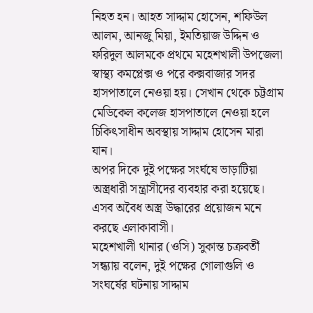নিহত হন। আহত সাদ্দাম হোসেন, শফিউল আলম, আনজু মিয়া, ইমতিয়াজ উদ্দিন ও ফরিদুল আলমকে প্রথমে মহেশখালী উপজেলা স্বাস্থ্য কমপ্লেক্স ও পরে কক্সবাজার সদর হাসপাতালে নেওয়া হয়। সেখান থেকে চট্টগ্রাম মেডিকেল কলেজ হাসপাতালে নেওয়া হলে চিকিৎসাধীন অবস্থায় সাদ্দাম হোসেন মারা যান।
অপর দিকে দুই পক্ষের সংর্ঘষে ভাড়াটিয়া অস্ত্রধারী সন্ত্রাসীদের ব্যবহার করা হয়েছে। এসব অবৈধ অস্ত্র উদ্ধারের প্রয়োজন মনে করছে এলাকাবাসী।
মহেশখালী থানার (ওসি) সুকান্ত চক্রবর্তী সন্ধ্যায় বলেন, দুই পক্ষের গোলাগুলি ও সংঘর্ষের ঘটনায় সাদ্দাম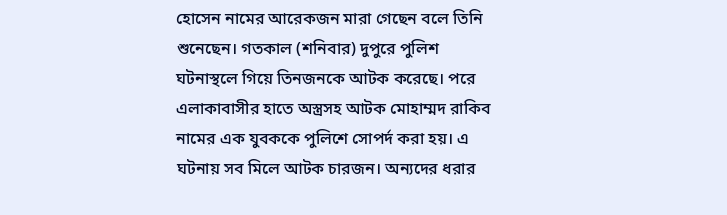হোসেন নামের আরেকজন মারা গেছেন বলে তিনি শুনেছেন। গতকাল (শনিবার) দুপুরে পুলিশ ঘটনাস্থলে গিয়ে তিনজনকে আটক করেছে। পরে এলাকাবাসীর হাতে অস্ত্রসহ আটক মোহাম্মদ রাকিব নামের এক যুবককে পুলিশে সোপর্দ করা হয়। এ ঘটনায় সব মিলে আটক চারজন। অন্যদের ধরার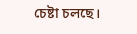চেষ্টা চলছে।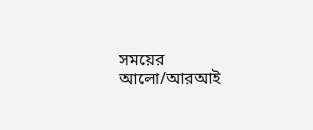সময়ের আলো/আরআই